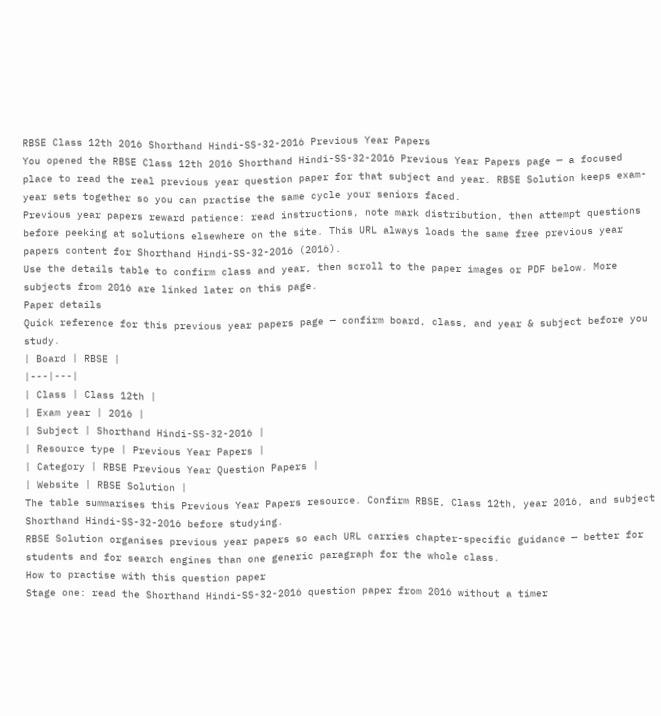RBSE Class 12th 2016 Shorthand Hindi-SS-32-2016 Previous Year Papers
You opened the RBSE Class 12th 2016 Shorthand Hindi-SS-32-2016 Previous Year Papers page — a focused place to read the real previous year question paper for that subject and year. RBSE Solution keeps exam-year sets together so you can practise the same cycle your seniors faced.
Previous year papers reward patience: read instructions, note mark distribution, then attempt questions before peeking at solutions elsewhere on the site. This URL always loads the same free previous year papers content for Shorthand Hindi-SS-32-2016 (2016).
Use the details table to confirm class and year, then scroll to the paper images or PDF below. More subjects from 2016 are linked later on this page.
Paper details
Quick reference for this previous year papers page — confirm board, class, and year & subject before you study.
| Board | RBSE |
|---|---|
| Class | Class 12th |
| Exam year | 2016 |
| Subject | Shorthand Hindi-SS-32-2016 |
| Resource type | Previous Year Papers |
| Category | RBSE Previous Year Question Papers |
| Website | RBSE Solution |
The table summarises this Previous Year Papers resource. Confirm RBSE, Class 12th, year 2016, and subject Shorthand Hindi-SS-32-2016 before studying.
RBSE Solution organises previous year papers so each URL carries chapter-specific guidance — better for students and for search engines than one generic paragraph for the whole class.
How to practise with this question paper
Stage one: read the Shorthand Hindi-SS-32-2016 question paper from 2016 without a timer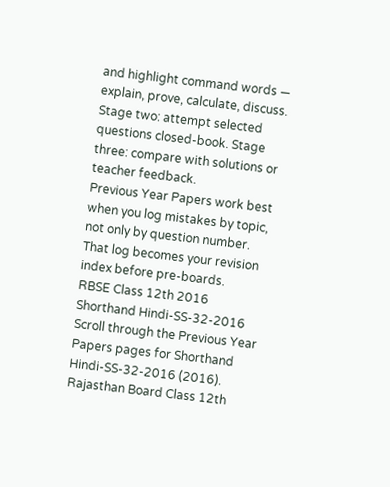and highlight command words — explain, prove, calculate, discuss. Stage two: attempt selected questions closed-book. Stage three: compare with solutions or teacher feedback.
Previous Year Papers work best when you log mistakes by topic, not only by question number. That log becomes your revision index before pre-boards.
RBSE Class 12th 2016 Shorthand Hindi-SS-32-2016
Scroll through the Previous Year Papers pages for Shorthand Hindi-SS-32-2016 (2016).
Rajasthan Board Class 12th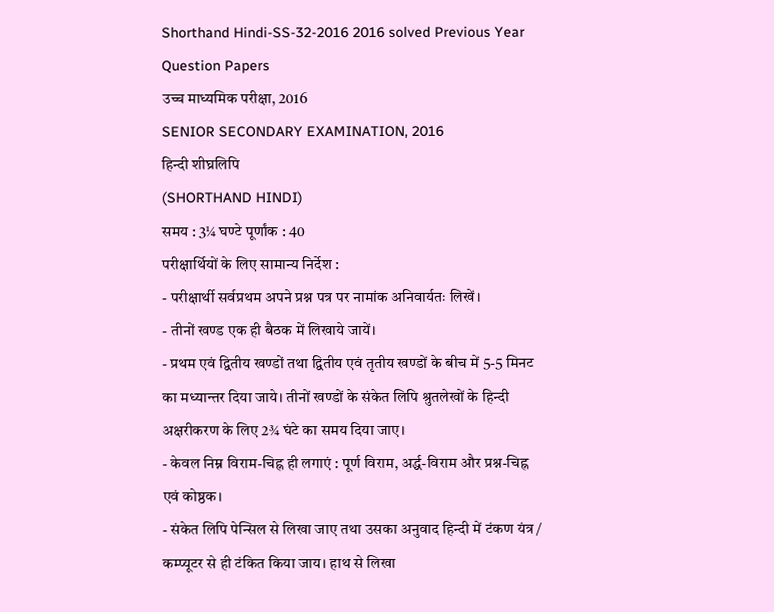Shorthand Hindi-SS-32-2016 2016 solved Previous Year Question Papers
उच्च माध्यमिक परीक्षा, 2016
SENIOR SECONDARY EXAMINATION, 2016
हिन्दी शीघ्रलिपि
(SHORTHAND HINDI)
समय : 3¼ घण्टे पूर्णांक : 40
परीक्षार्थियों के लिए सामान्य निर्देश :
- परीक्षार्थी सर्वप्रथम अपने प्रश्न पत्र पर नामांक अनिवार्यतः लिखें।
- तीनों खण्ड एक ही बैठक में लिखाये जायें।
- प्रथम एवं द्वितीय खण्डों तथा द्वितीय एवं तृतीय खण्डों के बीच में 5-5 मिनट का मध्यान्तर दिया जाये। तीनों खण्डों के संकेत लिपि श्रुतलेखों के हिन्दी अक्षरीकरण के लिए 2¾ घंटे का समय दिया जाए।
- केवल निम्न विराम-चिह्न ही लगाएं : पूर्ण विराम, अर्द्ध-विराम और प्रश्न-चिह्न एवं कोष्ठक।
- संकेत लिपि पेन्सिल से लिखा जाए तथा उसका अनुवाद हिन्दी में टंकण यंत्र / कम्प्यूटर से ही टंकित किया जाय। हाथ से लिखा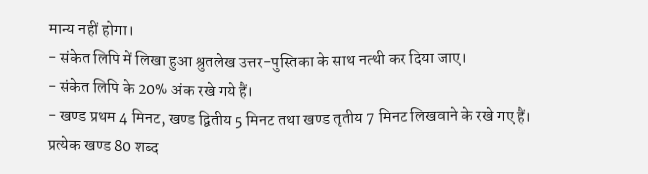मान्य नहीं होगा।
- संकेत लिपि में लिखा हुआ श्रुतलेख उत्तर-पुस्तिका के साथ नत्थी कर दिया जाए।
- संकेत लिपि के 20% अंक रखे गये हैं।
- खण्ड प्रथम 4 मिनट, खण्ड द्वितीय 5 मिनट तथा खण्ड तृतीय 7 मिनट लिखवाने के रखे गए हैं। प्रत्येक खण्ड 80 शब्द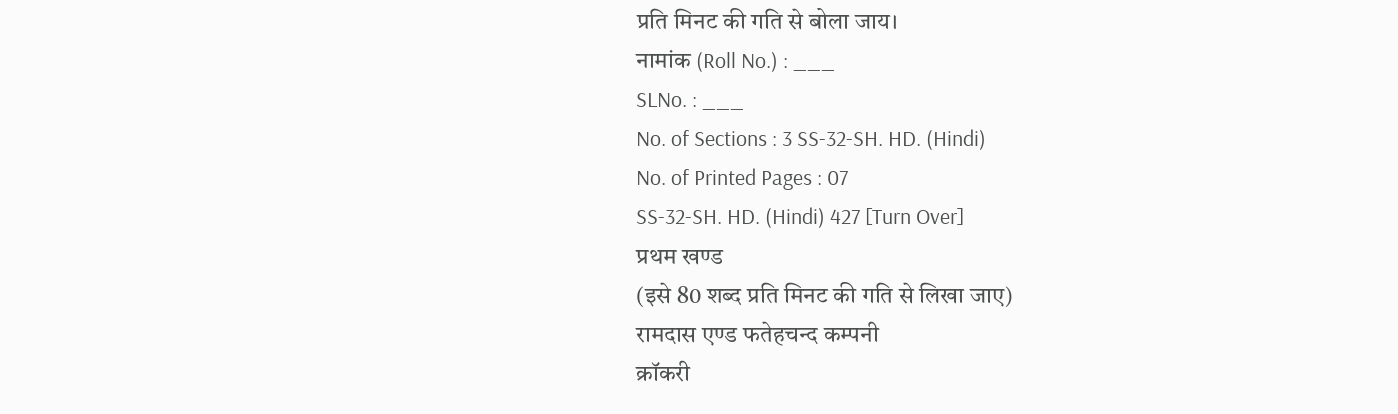प्रति मिनट की गति से बोला जाय।
नामांक (Roll No.) : ___
SLNo. : ___
No. of Sections : 3 SS-32-SH. HD. (Hindi)
No. of Printed Pages : 07
SS-32-SH. HD. (Hindi) 427 [Turn Over]
प्रथम खण्ड
(इसे 80 शब्द प्रति मिनट की गति से लिखा जाए)
रामदास एण्ड फतेहचन्द कम्पनी
क्रॉकरी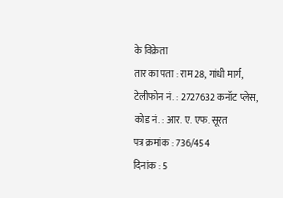के विक्रेता
तार का पता : राम 28, गांधी मार्ग,
टेलीफोन नं. : 2727632 कनॉट प्लेस,
कोड नं. : आर. ए. एफ. सूरत
पत्र क्रमांक : 736/454
दिनांक : 5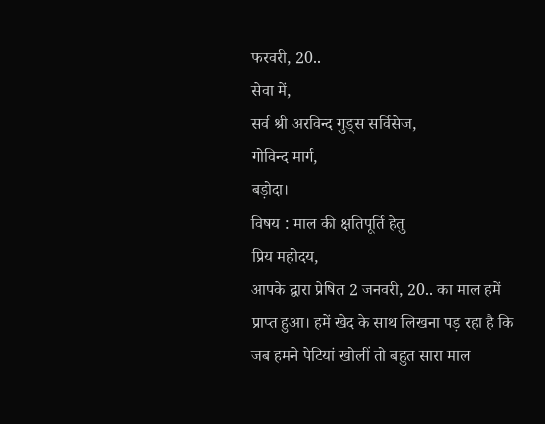फरवरी, 20..
सेवा में,
सर्व श्री अरविन्द गुड्स सर्विसेज,
गोविन्द मार्ग,
बड़ोदा।
विषय : माल की क्षतिपूर्ति हेतु
प्रिय महोदय,
आपके द्वारा प्रेषित 2 जनवरी, 20.. का माल हमें प्राप्त हुआ। हमें खेद के साथ लिखना पड़ रहा है कि जब हमने पेटियां खोलीं तो बहुत सारा माल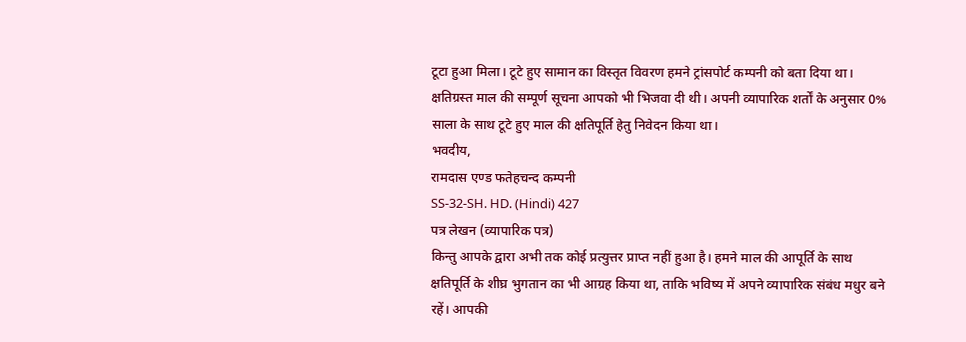टूटा हुआ मिला। टूटे हुए सामान का विस्तृत विवरण हमने ट्रांसपोर्ट कम्पनी को बता दिया था। क्षतिग्रस्त माल की सम्पूर्ण सूचना आपको भी भिजवा दी थी। अपनी व्यापारिक शर्तों के अनुसार 0% साला के साथ टूटे हुए माल की क्षतिपूर्ति हेतु निवेदन किया था।
भवदीय,
रामदास एण्ड फतेहचन्द कम्पनी
SS-32-SH. HD. (Hindi) 427
पत्र लेखन (व्यापारिक पत्र)
किन्तु आपके द्वारा अभी तक कोई प्रत्युत्तर प्राप्त नहीं हुआ है। हमने माल की आपूर्ति के साथ क्षतिपूर्ति के शीघ्र भुगतान का भी आग्रह किया था, ताकि भविष्य में अपने व्यापारिक संबंध मधुर बने रहें। आपकी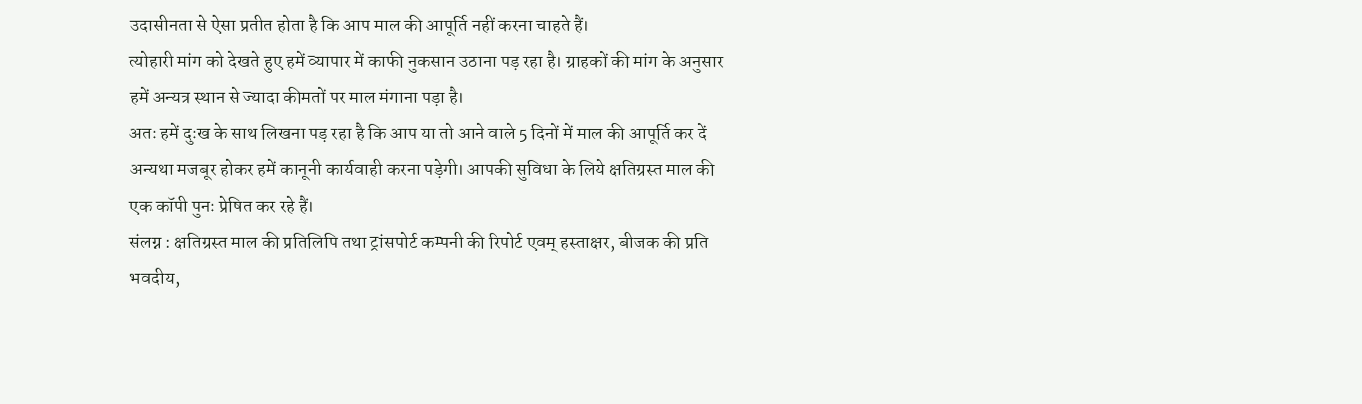उदासीनता से ऐसा प्रतीत होता है कि आप माल की आपूर्ति नहीं करना चाहते हैं।
त्योहारी मांग को देखते हुए हमें व्यापार में काफी नुकसान उठाना पड़ रहा है। ग्राहकों की मांग के अनुसार हमें अन्यत्र स्थान से ज्यादा कीमतों पर माल मंगाना पड़ा है।
अतः हमें दुःख के साथ लिखना पड़ रहा है कि आप या तो आने वाले 5 दिनों में माल की आपूर्ति कर दें अन्यथा मजबूर होकर हमें कानूनी कार्यवाही करना पड़ेगी। आपकी सुविधा के लिये क्षतिग्रस्त माल की एक कॉपी पुनः प्रेषित कर रहे हैं।
संलग्न : क्षतिग्रस्त माल की प्रतिलिपि तथा ट्रांसपोर्ट कम्पनी की रिपोर्ट एवम् हस्ताक्षर, बीजक की प्रति
भवदीय,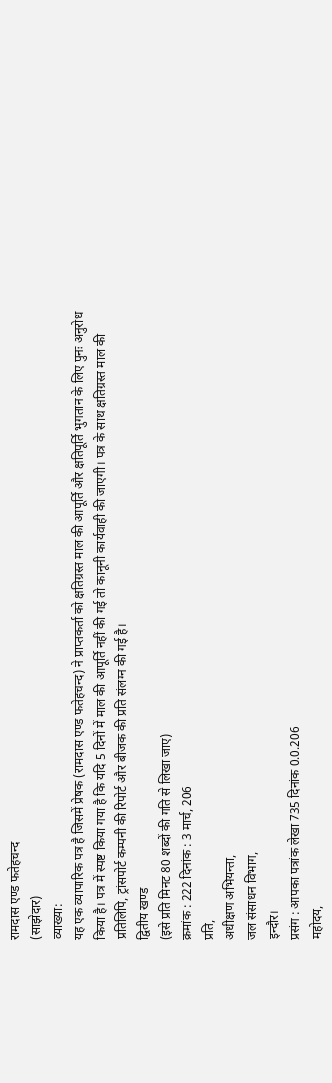रामदास एण्ड फतेहचन्द
(साझेदार)
व्याख्या:
यह एक व्यापारिक पत्र है जिसमें प्रेषक (रामदास एण्ड फतेहचन्द) ने प्राप्तकर्ता को क्षतिग्रस्त माल की आपूर्ति और क्षतिपूर्ति भुगतान के लिए पुनः अनुरोध किया है। पत्र में स्पष्ट किया गया है कि यदि 5 दिनों में माल की आपूर्ति नहीं की गई तो कानूनी कार्यवाही की जाएगी। पत्र के साथ क्षतिग्रस्त माल की प्रतिलिपि, ट्रांसपोर्ट कम्पनी की रिपोर्ट और बीजक की प्रति संलग्न की गई है।
द्वितीय खण्ड
(इसे प्रति मिनट 80 शब्दों की गति से लिखा जाए)
क्रमांक : 222 दिनांक : 3 मार्च, 206
प्रति,
अधीक्षण अभियन्ता,
जल संसाधन विभाग,
इन्दौर।
प्रसंग : आपका पत्रांक लेखा 735 दिनांक 0.0.206
महोदय,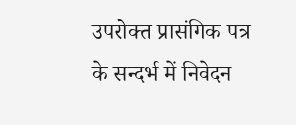उपरोक्त प्रासंगिक पत्र के सन्दर्भ में निवेदन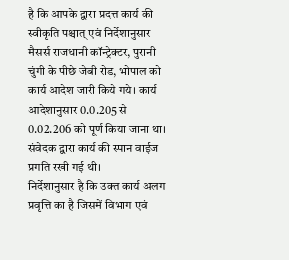है कि आपके द्वारा प्रदत्त कार्य की स्वीकृति पश्चात् एवं निर्देशानुसार मैसर्स राजधानी कॉन्ट्रेक्टर, पुरानी चुंगी के पीछे जेबी रोड, भोपाल को कार्य आदेश जारी किये गये। कार्य आदेशानुसार 0.0.205 से 0.02.206 को पूर्ण किया जाना था। संवेदक द्वारा कार्य की स्पान वाईज प्रगति रखी गई थी।
निर्देशानुसार है कि उक्त कार्य अलग प्रवृत्ति का है जिसमें विभाग एवं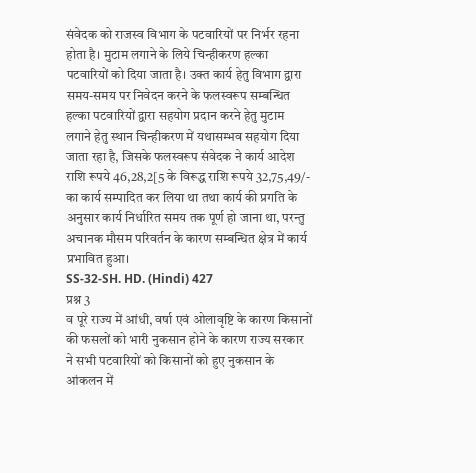संवेदक को राजस्व विभाग के पटवारियों पर निर्भर रहना होता है। मुटाम लगाने के लिये चिन्हीकरण हल्का पटवारियों को दिया जाता है। उक्त कार्य हेतु विभाग द्वारा समय-समय पर निवेदन करने के फलस्वरूप सम्बन्धित हल्का पटवारियों द्वारा सहयोग प्रदान करने हेतु मुटाम लगाने हेतु स्थान चिन्हीकरण में यथासम्भव सहयोग दिया जाता रहा है, जिसके फलस्वरूप संवेदक ने कार्य आदेश राशि रूपये 46,28,2[5 के विरूद्ध राशि रूपये 32,75,49/- का कार्य सम्पादित कर लिया था तथा कार्य की प्रगति के अनुसार कार्य निर्धारित समय तक पूर्ण हो जाना था, परन्तु अचानक मौसम परिवर्तन के कारण सम्बन्धित क्षेत्र में कार्य प्रभावित हुआ।
SS-32-SH. HD. (Hindi) 427
प्रश्न 3
व पूरे राज्य में आंधी, वर्षा एवं ओलावृष्टि के कारण किसानों की फसलों को भारी नुकसान होने के कारण राज्य सरकार ने सभी पटवारियों को किसानों को हुए नुकसान के आंकलन में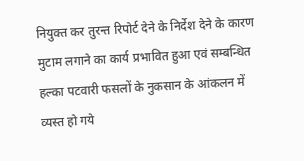नियुक्त कर तुरन्त रिपोर्ट देने के निर्देश देने के कारण मुटाम लगाने का कार्य प्रभावित हुआ एवं सम्बन्धित हल्का पटवारी फसलों के नुकसान के आंकलन में व्यस्त हो गये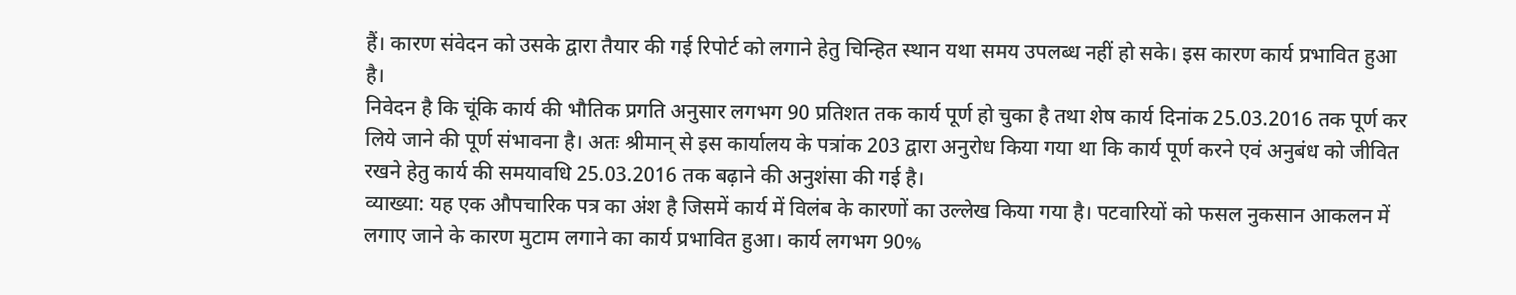हैं। कारण संवेदन को उसके द्वारा तैयार की गई रिपोर्ट को लगाने हेतु चिन्हित स्थान यथा समय उपलब्ध नहीं हो सके। इस कारण कार्य प्रभावित हुआ है।
निवेदन है कि चूंकि कार्य की भौतिक प्रगति अनुसार लगभग 90 प्रतिशत तक कार्य पूर्ण हो चुका है तथा शेष कार्य दिनांक 25.03.2016 तक पूर्ण कर लिये जाने की पूर्ण संभावना है। अतः श्रीमान् से इस कार्यालय के पत्रांक 203 द्वारा अनुरोध किया गया था कि कार्य पूर्ण करने एवं अनुबंध को जीवित रखने हेतु कार्य की समयावधि 25.03.2016 तक बढ़ाने की अनुशंसा की गई है।
व्याख्या: यह एक औपचारिक पत्र का अंश है जिसमें कार्य में विलंब के कारणों का उल्लेख किया गया है। पटवारियों को फसल नुकसान आकलन में लगाए जाने के कारण मुटाम लगाने का कार्य प्रभावित हुआ। कार्य लगभग 90%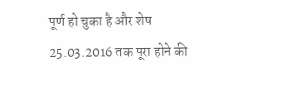पूर्ण हो चुका है और शेष 25.03.2016 तक पूरा होने की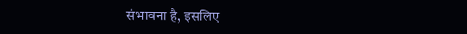संभावना है, इसलिए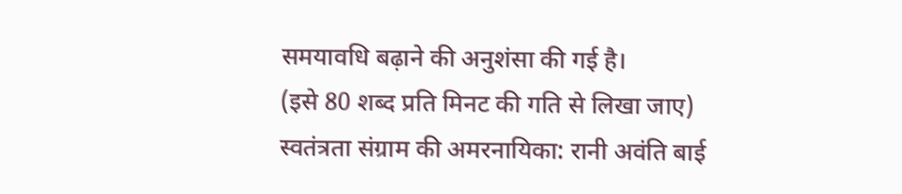समयावधि बढ़ाने की अनुशंसा की गई है।
(इसे 80 शब्द प्रति मिनट की गति से लिखा जाए)
स्वतंत्रता संग्राम की अमरनायिका: रानी अवंति बाई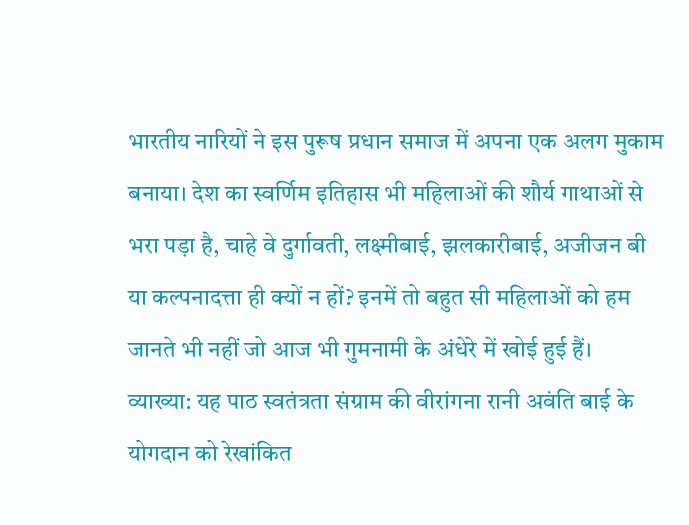भारतीय नारियों ने इस पुरूष प्रधान समाज में अपना एक अलग मुकाम बनाया। देश का स्वर्णिम इतिहास भी महिलाओं की शौर्य गाथाओं से भरा पड़ा है, चाहे वे दुर्गावती, लक्ष्मीबाई, झलकारीबाई, अजीजन बी या कल्पनादत्ता ही क्यों न हों? इनमें तो बहुत सी महिलाओं को हम जानते भी नहीं जो आज भी गुमनामी के अंधेरे में खोई हुई हैं।
व्याख्या: यह पाठ स्वतंत्रता संग्राम की वीरांगना रानी अवंति बाई के योगदान को रेखांकित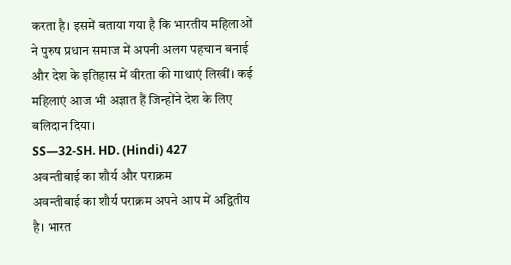करता है। इसमें बताया गया है कि भारतीय महिलाओं ने पुरुष प्रधान समाज में अपनी अलग पहचान बनाई और देश के इतिहास में वीरता की गाथाएं लिखीं। कई महिलाएं आज भी अज्ञात हैं जिन्होंने देश के लिए बलिदान दिया।
SS—32-SH. HD. (Hindi) 427
अवन्तीबाई का शौर्य और पराक्रम
अवन्तीबाई का शौर्य पराक्रम अपने आप में अद्वितीय है। भारत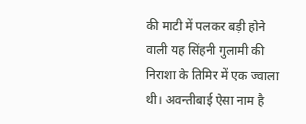की माटी में पलकर बड़ी होने वाली यह सिंहनी गुलामी की निराशा के तिमिर में एक ज्वाला थी। अवन्तीबाई ऐसा नाम है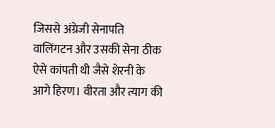जिससे अंग्रेजी सेनापति वालिंगटन और उसकी सेना ठीक ऐसे कांपती थी जैसे शेरनी के आगे हिरण। वीरता और त्याग की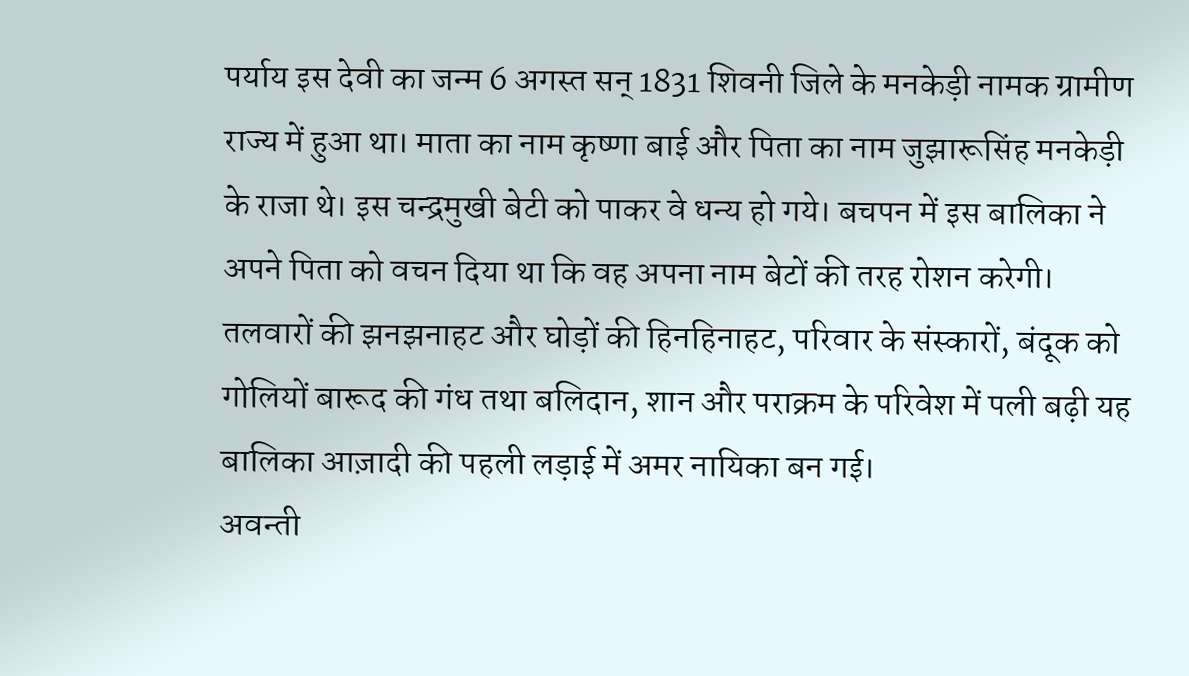पर्याय इस देवी का जन्म 6 अगस्त सन् 1831 शिवनी जिले के मनकेड़ी नामक ग्रामीण राज्य में हुआ था। माता का नाम कृष्णा बाई और पिता का नाम जुझारूसिंह मनकेड़ी के राजा थे। इस चन्द्रमुखी बेटी को पाकर वे धन्य हो गये। बचपन में इस बालिका ने अपने पिता को वचन दिया था कि वह अपना नाम बेटों की तरह रोशन करेगी। तलवारों की झनझनाहट और घोड़ों की हिनहिनाहट, परिवार के संस्कारों, बंदूक को गोलियों बारूद की गंध तथा बलिदान, शान और पराक्रम के परिवेश में पली बढ़ी यह बालिका आज़ादी की पहली लड़ाई में अमर नायिका बन गई।
अवन्ती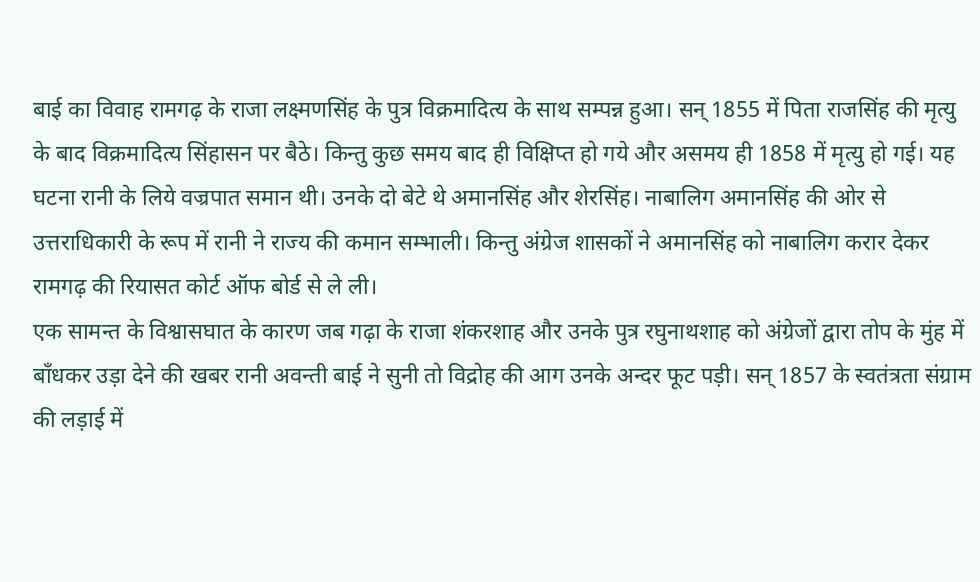बाई का विवाह रामगढ़ के राजा लक्ष्मणसिंह के पुत्र विक्रमादित्य के साथ सम्पन्न हुआ। सन् 1855 में पिता राजसिंह की मृत्यु के बाद विक्रमादित्य सिंहासन पर बैठे। किन्तु कुछ समय बाद ही विक्षिप्त हो गये और असमय ही 1858 में मृत्यु हो गई। यह घटना रानी के लिये वज्रपात समान थी। उनके दो बेटे थे अमानसिंह और शेरसिंह। नाबालिग अमानसिंह की ओर से उत्तराधिकारी के रूप में रानी ने राज्य की कमान सम्भाली। किन्तु अंग्रेज शासकों ने अमानसिंह को नाबालिग करार देकर रामगढ़ की रियासत कोर्ट ऑफ बोर्ड से ले ली।
एक सामन्त के विश्वासघात के कारण जब गढ़ा के राजा शंकरशाह और उनके पुत्र रघुनाथशाह को अंग्रेजों द्वारा तोप के मुंह में बाँधकर उड़ा देने की खबर रानी अवन्ती बाई ने सुनी तो विद्रोह की आग उनके अन्दर फूट पड़ी। सन् 1857 के स्वतंत्रता संग्राम की लड़ाई में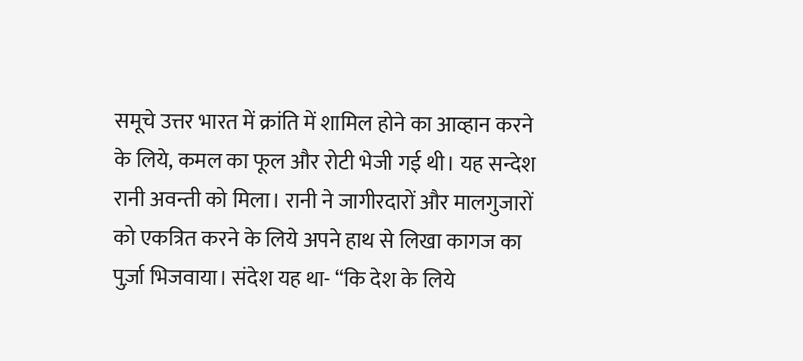समूचे उत्तर भारत में क्रांति में शामिल होने का आव्हान करने के लिये, कमल का फूल और रोटी भेजी गई थी। यह सन्देश रानी अवन्ती को मिला। रानी ने जागीरदारों और मालगुजारों को एकत्रित करने के लिये अपने हाथ से लिखा कागज का पुर्ज़ा भिजवाया। संदेश यह था- “कि देश के लिये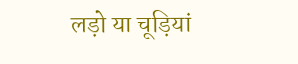लड़ो या चूड़ियां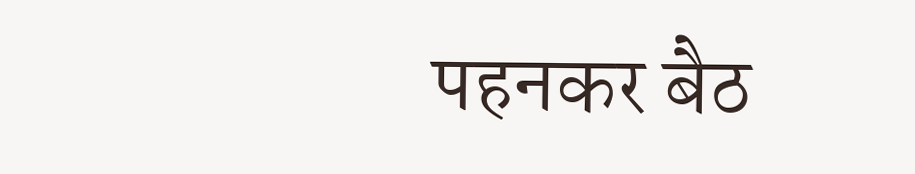पहनकर बैठ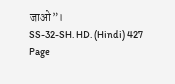जाओ”।
SS-32-SH. HD. (Hindi) 427
Page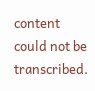content could not be transcribed.